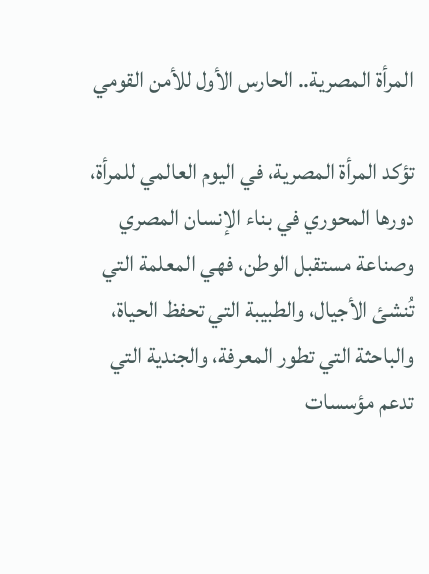المرأة المصرية.. الحارس الأول للأمن القومي

تؤكد المرأة المصرية، في اليوم العالمي للمرأة، دورها المحوري في بناء الإنسان المصري وصناعة مستقبل الوطن، فهي المعلمة التي تُنشئ الأجيال، والطبيبة التي تحفظ الحياة، والباحثة التي تطور المعرفة، والجندية التي تدعم مؤسسات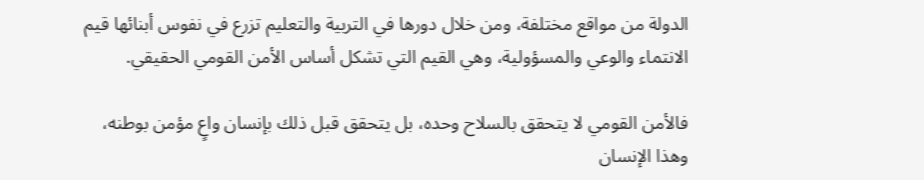الدولة من مواقع مختلفة، ومن خلال دورها في التربية والتعليم تزرع في نفوس أبنائها قيم الانتماء والوعي والمسؤولية، وهي القيم التي تشكل أساس الأمن القومي الحقيقي.

فالأمن القومي لا يتحقق بالسلاح وحده، بل يتحقق قبل ذلك بإنسان واعٍ مؤمن بوطنه، وهذا الإنسان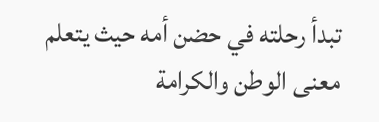تبدأ رحلته في حضن أمه حيث يتعلم معنى الوطن والكرامة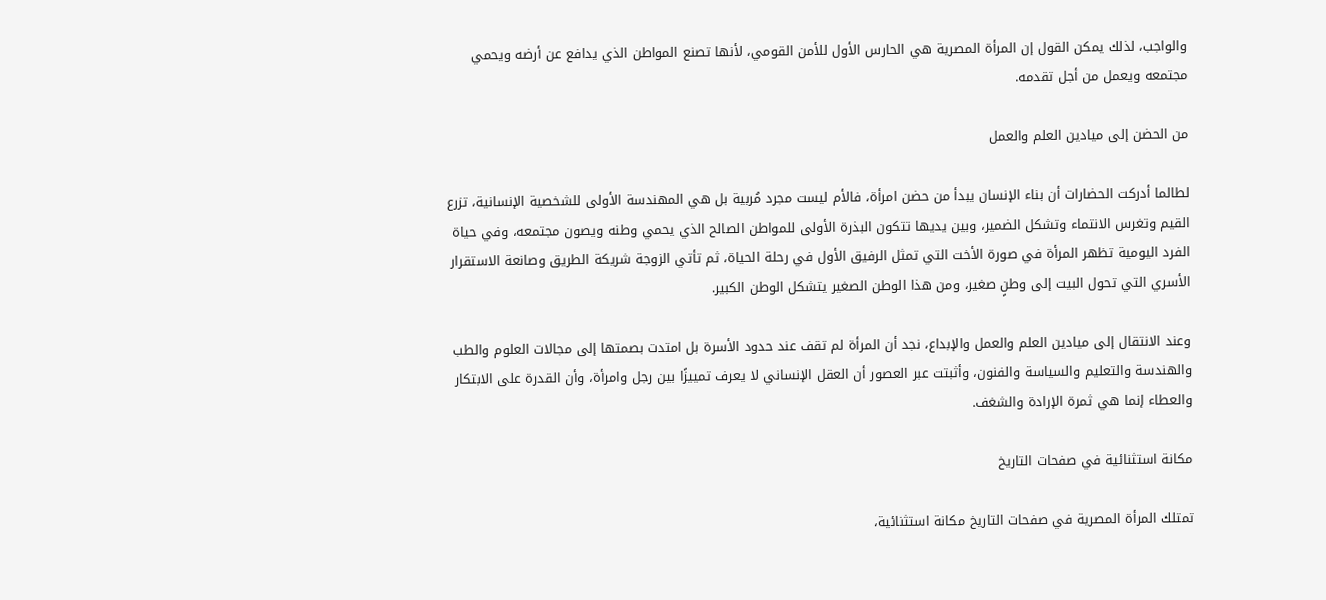والواجب، لذلك يمكن القول إن المرأة المصرية هي الحارس الأول للأمن القومي، لأنها تصنع المواطن الذي يدافع عن أرضه ويحمي مجتمعه ويعمل من أجل تقدمه.

من الحضن إلى ميادين العلم والعمل

لطالما أدركت الحضارات أن بناء الإنسان يبدأ من حضن امرأة، فالأم ليست مجرد مُربية بل هي المهندسة الأولى للشخصية الإنسانية، تزرع القيم وتغرس الانتماء وتشكل الضمير، وبين يديها تتكون البذرة الأولى للمواطن الصالح الذي يحمي وطنه ويصون مجتمعه، وفي حياة الفرد اليومية تظهر المرأة في صورة الأخت التي تمثل الرفيق الأول في رحلة الحياة، ثم تأتي الزوجة شريكة الطريق وصانعة الاستقرار الأسري التي تحول البيت إلى وطنٍ صغير، ومن هذا الوطن الصغير يتشكل الوطن الكبير.

وعند الانتقال إلى ميادين العلم والعمل والإبداع، نجد أن المرأة لم تقف عند حدود الأسرة بل امتدت بصمتها إلى مجالات العلوم والطب والهندسة والتعليم والسياسة والفنون، وأثبتت عبر العصور أن العقل الإنساني لا يعرف تمييزًا بين رجل وامرأة، وأن القدرة على الابتكار والعطاء إنما هي ثمرة الإرادة والشغف.

مكانة استثنائية في صفحات التاريخ

تمتلك المرأة المصرية في صفحات التاريخ مكانة استثنائية،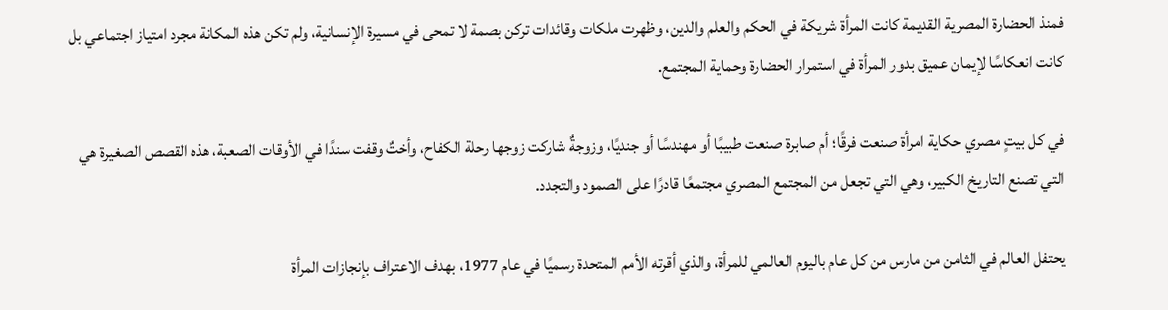فمنذ الحضارة المصرية القديمة كانت المرأة شريكة في الحكم والعلم والدين، وظهرت ملكات وقائدات تركن بصمة لا تمحى في مسيرة الإنسانية، ولم تكن هذه المكانة مجرد امتياز اجتماعي بل كانت انعكاسًا لإيمان عميق بدور المرأة في استمرار الحضارة وحماية المجتمع.

في كل بيتٍ مصري حكاية امرأة صنعت فرقًا؛ أم صابرة صنعت طبيبًا أو مهندسًا أو جنديًا، وزوجةٌ شاركت زوجها رحلة الكفاح، وأختٌ وقفت سندًا في الأوقات الصعبة، هذه القصص الصغيرة هي التي تصنع التاريخ الكبير، وهي التي تجعل من المجتمع المصري مجتمعًا قادرًا على الصمود والتجدد.

يحتفل العالم في الثامن من مارس من كل عام باليوم العالمي للمرأة، والذي أقرته الأمم المتحدة رسميًا في عام 1977، بهدف الاعتراف بإنجازات المرأة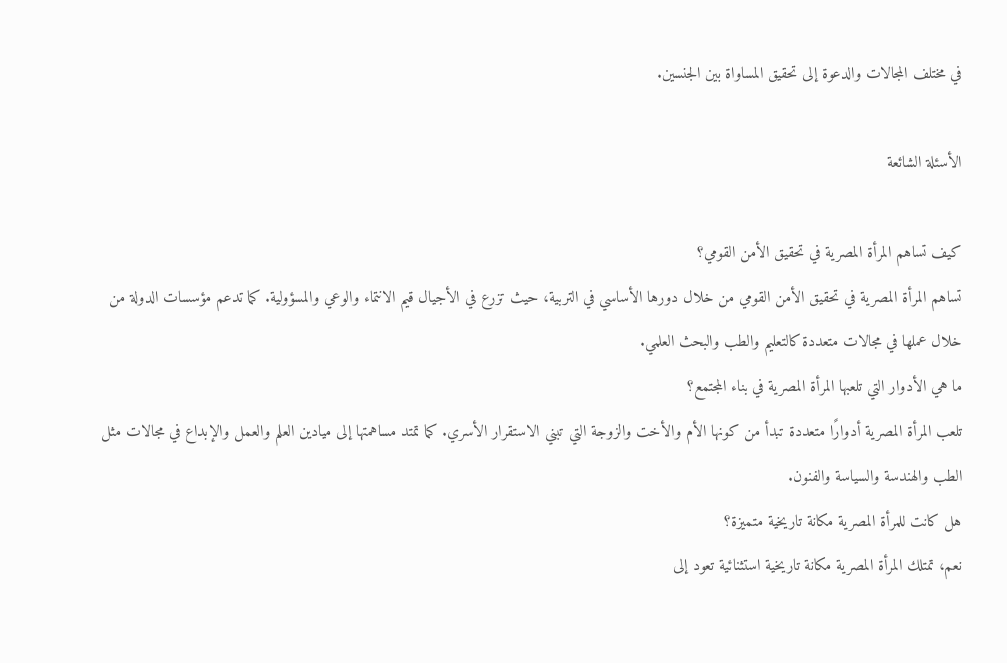في مختلف المجالات والدعوة إلى تحقيق المساواة بين الجنسين.

الأسئلة الشائعة

كيف تساهم المرأة المصرية في تحقيق الأمن القومي؟
تساهم المرأة المصرية في تحقيق الأمن القومي من خلال دورها الأساسي في التربية، حيث تزرع في الأجيال قيم الانتماء والوعي والمسؤولية. كما تدعم مؤسسات الدولة من خلال عملها في مجالات متعددة كالتعليم والطب والبحث العلمي.
ما هي الأدوار التي تلعبها المرأة المصرية في بناء المجتمع؟
تلعب المرأة المصرية أدوارًا متعددة تبدأ من كونها الأم والأخت والزوجة التي تبني الاستقرار الأسري. كما تمتد مساهمتها إلى ميادين العلم والعمل والإبداع في مجالات مثل الطب والهندسة والسياسة والفنون.
هل كانت للمرأة المصرية مكانة تاريخية متميزة؟
نعم، تمتلك المرأة المصرية مكانة تاريخية استثنائية تعود إلى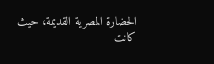الحضارة المصرية القديمة، حيث كانت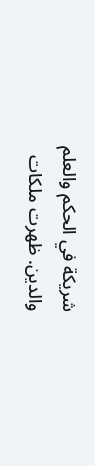شريكة في الحكم والعلم والدين. ظهرت ملكات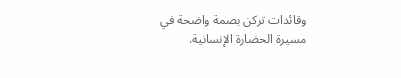وقائدات تركن بصمة واضحة في مسيرة الحضارة الإنسانية.